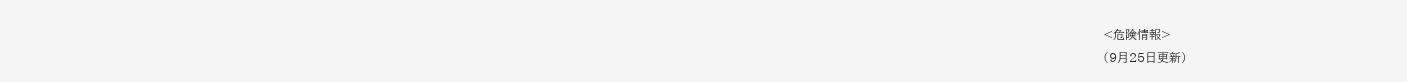<危険情報>
(9月25日更新)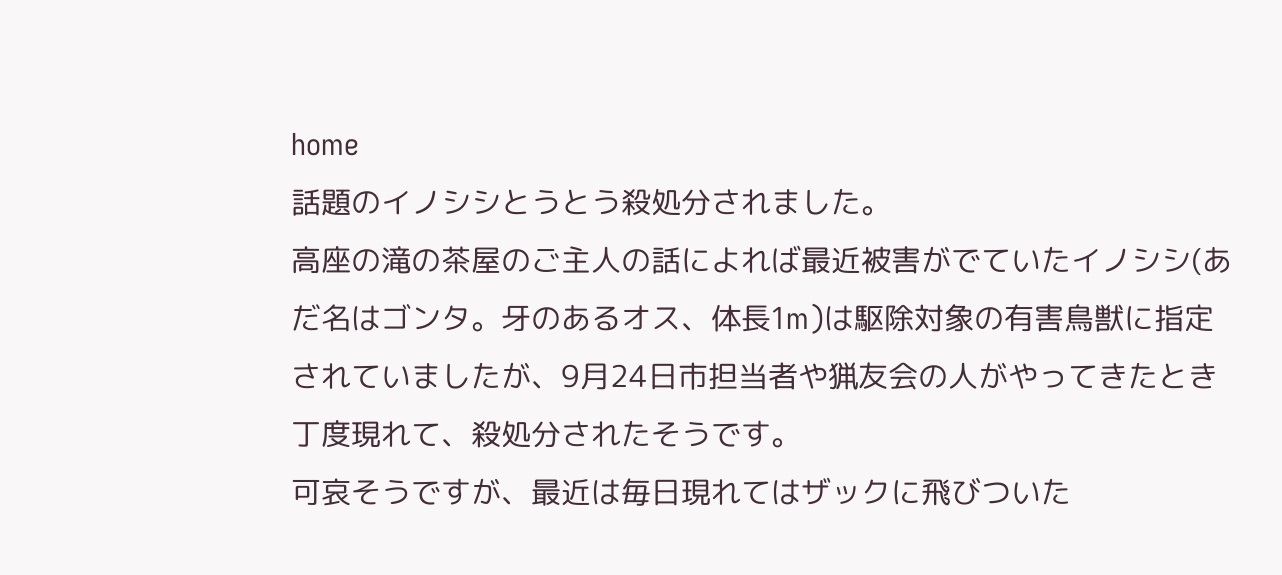home
話題のイノシシとうとう殺処分されました。
高座の滝の茶屋のご主人の話によれば最近被害がでていたイノシシ(あだ名はゴンタ。牙のあるオス、体長1m)は駆除対象の有害鳥獣に指定されていましたが、9月24日市担当者や猟友会の人がやってきたとき丁度現れて、殺処分されたそうです。
可哀そうですが、最近は毎日現れてはザックに飛びついた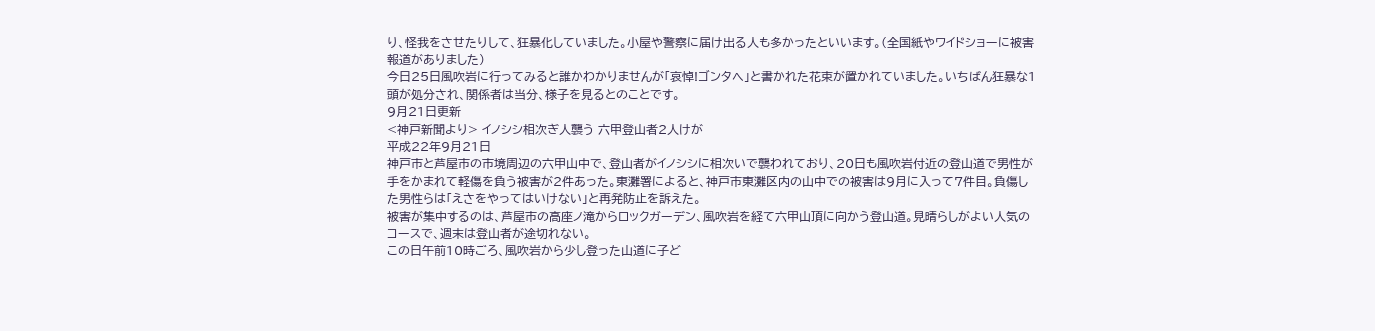り、怪我をさせたりして、狂暴化していました。小屋や警察に届け出る人も多かったといいます。(全国紙やワイドショーに被害報道がありました)
今日25日風吹岩に行ってみると誰かわかりませんが「哀悼!ゴンタへ」と書かれた花束が置かれていました。いちばん狂暴な1頭が処分され、関係者は当分、様子を見るとのことです。
9月21日更新
<神戸新聞より> イノシシ相次ぎ人襲う 六甲登山者2人けが
平成22年9月21日
神戸市と芦屋市の市境周辺の六甲山中で、登山者がイノシシに相次いで襲われており、20日も風吹岩付近の登山道で男性が手をかまれて軽傷を負う被害が2件あった。東灘署によると、神戸市東灘区内の山中での被害は9月に入って7件目。負傷した男性らは「えさをやってはいけない」と再発防止を訴えた。
被害が集中するのは、芦屋市の高座ノ滝からロックガーデン、風吹岩を経て六甲山頂に向かう登山道。見晴らしがよい人気のコースで、週末は登山者が途切れない。
この日午前10時ごろ、風吹岩から少し登った山道に子ど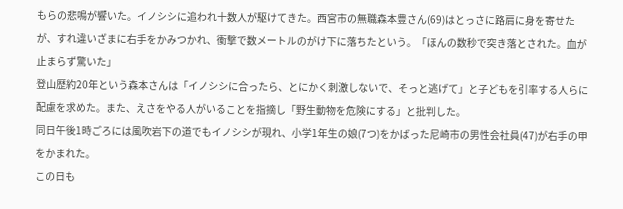もらの悲鳴が響いた。イノシシに追われ十数人が駆けてきた。西宮市の無職森本豊さん(69)はとっさに路肩に身を寄せたが、すれ違いざまに右手をかみつかれ、衝撃で数メートルのがけ下に落ちたという。「ほんの数秒で突き落とされた。血が止まらず驚いた」
登山歴約20年という森本さんは「イノシシに合ったら、とにかく刺激しないで、そっと逃げて」と子どもを引率する人らに配慮を求めた。また、えさをやる人がいることを指摘し「野生動物を危険にする」と批判した。
同日午後1時ごろには風吹岩下の道でもイノシシが現れ、小学1年生の娘(7つ)をかばった尼崎市の男性会社員(47)が右手の甲をかまれた。
この日も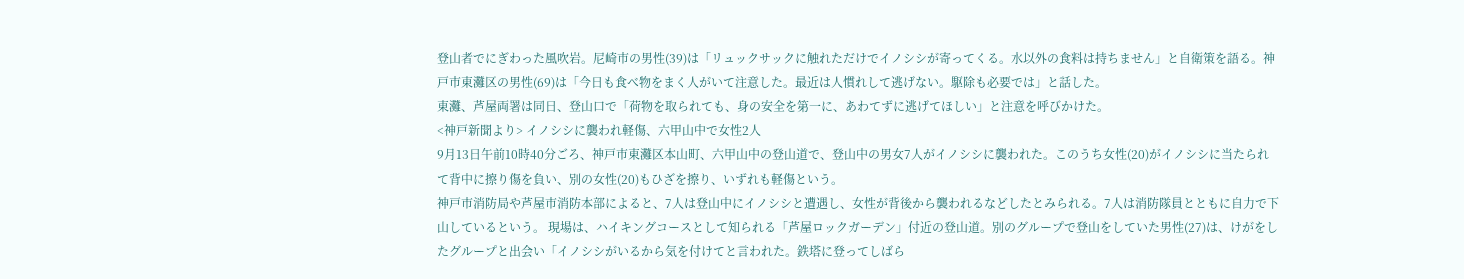登山者でにぎわった風吹岩。尼崎市の男性(39)は「リュックサックに触れただけでイノシシが寄ってくる。水以外の食料は持ちません」と自衛策を語る。神戸市東灘区の男性(69)は「今日も食べ物をまく人がいて注意した。最近は人慣れして逃げない。駆除も必要では」と話した。
東灘、芦屋両署は同日、登山口で「荷物を取られても、身の安全を第一に、あわてずに逃げてほしい」と注意を呼びかけた。
<神戸新聞より> イノシシに襲われ軽傷、六甲山中で女性2人
9月13日午前10時40分ごろ、神戸市東灘区本山町、六甲山中の登山道で、登山中の男女7人がイノシシに襲われた。このうち女性(20)がイノシシに当たられて背中に擦り傷を負い、別の女性(20)もひざを擦り、いずれも軽傷という。
神戸市消防局や芦屋市消防本部によると、7人は登山中にイノシシと遭遇し、女性が背後から襲われるなどしたとみられる。7人は消防隊員とともに自力で下山しているという。 現場は、ハイキングコースとして知られる「芦屋ロックガーデン」付近の登山道。別のグループで登山をしていた男性(27)は、けがをしたグループと出会い「イノシシがいるから気を付けてと言われた。鉄塔に登ってしばら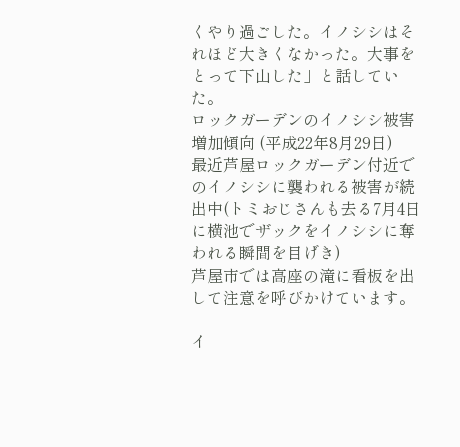くやり過ごした。イノシシはそれほど大きくなかった。大事をとって下山した」と話していた。
ロックガーデンのイノシシ被害増加傾向 (平成22年8月29日)
最近芦屋ロックガーデン付近でのイノシシに襲われる被害が続出中(トミおじさんも去る7月4日に横池でザックをイノシシに奪われる瞬間を目げき)
芦屋市では高座の滝に看板を出して注意を呼びかけています。

イ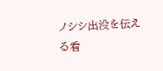ノシシ出没を伝える看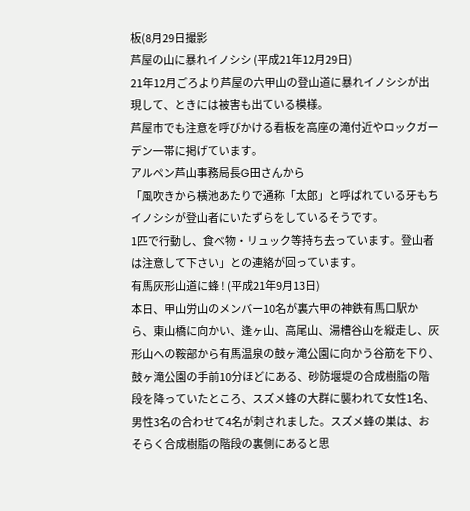板(8月29日撮影
芦屋の山に暴れイノシシ (平成21年12月29日)
21年12月ごろより芦屋の六甲山の登山道に暴れイノシシが出現して、ときには被害も出ている模様。
芦屋市でも注意を呼びかける看板を高座の滝付近やロックガーデン一帯に掲げています。
アルペン芦山事務局長G田さんから
「風吹きから横池あたりで通称「太郎」と呼ばれている牙もちイノシシが登山者にいたずらをしているそうです。
1匹で行動し、食べ物・リュック等持ち去っています。登山者は注意して下さい」との連絡が回っています。
有馬灰形山道に蜂 ! (平成21年9月13日)
本日、甲山労山のメンバー10名が裏六甲の神鉄有馬口駅から、東山橋に向かい、逢ヶ山、高尾山、湯槽谷山を縦走し、灰形山への鞍部から有馬温泉の鼓ヶ滝公園に向かう谷筋を下り、鼓ヶ滝公園の手前10分ほどにある、砂防堰堤の合成樹脂の階段を降っていたところ、スズメ蜂の大群に襲われて女性1名、男性3名の合わせて4名が刺されました。スズメ蜂の巣は、おそらく合成樹脂の階段の裏側にあると思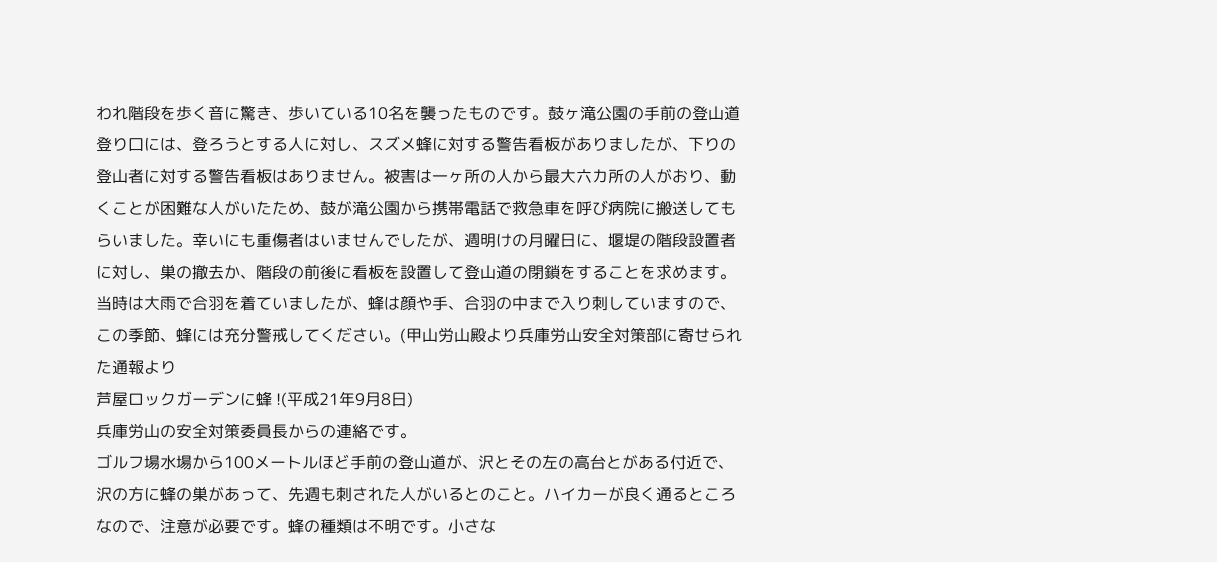われ階段を歩く音に驚き、歩いている10名を襲ったものです。鼓ヶ滝公園の手前の登山道登り口には、登ろうとする人に対し、スズメ蜂に対する警告看板がありましたが、下りの登山者に対する警告看板はありません。被害は一ヶ所の人から最大六カ所の人がおり、動くことが困難な人がいたため、鼓が滝公園から携帯電話で救急車を呼び病院に搬送してもらいました。幸いにも重傷者はいませんでしたが、週明けの月曜日に、堰堤の階段設置者に対し、巣の撤去か、階段の前後に看板を設置して登山道の閉鎖をすることを求めます。当時は大雨で合羽を着ていましたが、蜂は顔や手、合羽の中まで入り刺していますので、この季節、蜂には充分警戒してください。(甲山労山殿より兵庫労山安全対策部に寄せられた通報より
芦屋ロックガーデンに蜂 !(平成21年9月8日)
兵庫労山の安全対策委員長からの連絡です。
ゴルフ場水場から100メートルほど手前の登山道が、沢とその左の高台とがある付近で、沢の方に蜂の巣があって、先週も刺された人がいるとのこと。ハイカーが良く通るところなので、注意が必要です。蜂の種類は不明です。小さな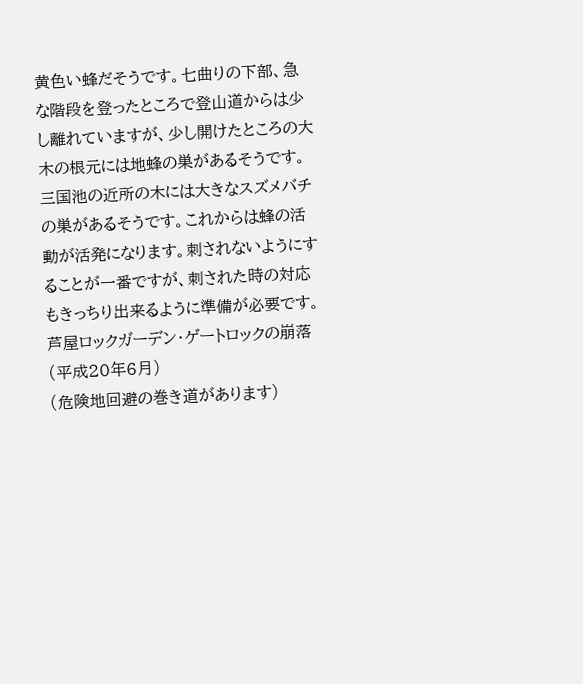黄色い蜂だそうです。七曲りの下部、急な階段を登ったところで登山道からは少し離れていますが、少し開けたところの大木の根元には地蜂の巣があるそうです。三国池の近所の木には大きなスズメバチの巣があるそうです。これからは蜂の活動が活発になります。刺されないようにすることが一番ですが、刺された時の対応もきっちり出来るように準備が必要です。
芦屋ロックガーデン・ゲートロックの崩落 (平成20年6月)
(危険地回避の巻き道があります)